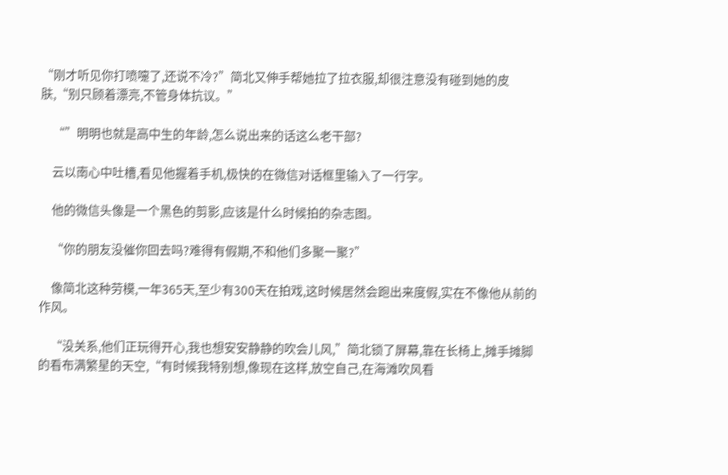“刚才听见你打喷嚏了,还说不冷?”简北又伸手帮她拉了拉衣服,却很注意没有碰到她的皮肤,“别只顾着漂亮,不管身体抗议。”

    “”明明也就是高中生的年龄,怎么说出来的话这么老干部?

    云以南心中吐槽,看见他握着手机,极快的在微信对话框里输入了一行字。

    他的微信头像是一个黑色的剪影,应该是什么时候拍的杂志图。

    “你的朋友没催你回去吗?难得有假期,不和他们多聚一聚?”

    像简北这种劳模,一年365天,至少有300天在拍戏,这时候居然会跑出来度假,实在不像他从前的作风。

    “没关系,他们正玩得开心,我也想安安静静的吹会儿风,”简北锁了屏幕,靠在长椅上,摊手摊脚的看布满繁星的天空,“有时候我特别想,像现在这样,放空自己,在海滩吹风看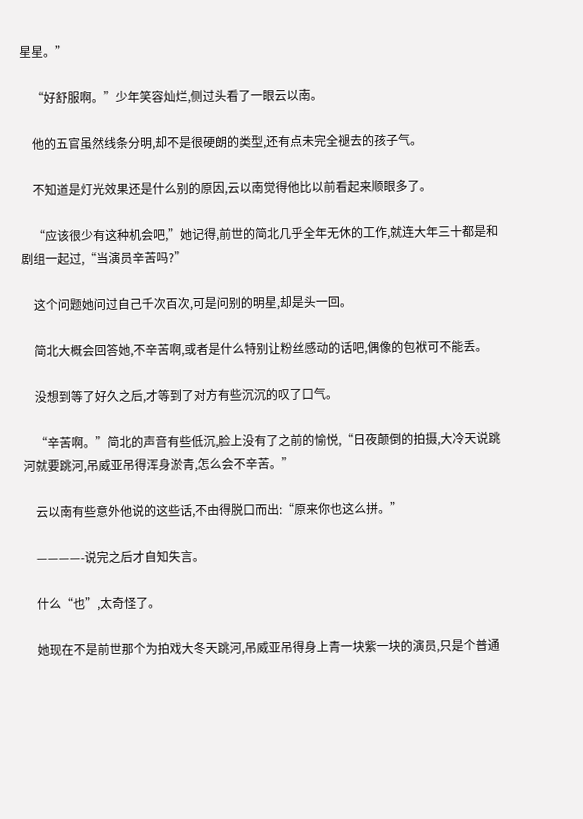星星。”

    “好舒服啊。”少年笑容灿烂,侧过头看了一眼云以南。

    他的五官虽然线条分明,却不是很硬朗的类型,还有点未完全褪去的孩子气。

    不知道是灯光效果还是什么别的原因,云以南觉得他比以前看起来顺眼多了。

    “应该很少有这种机会吧,”她记得,前世的简北几乎全年无休的工作,就连大年三十都是和剧组一起过,“当演员辛苦吗?”

    这个问题她问过自己千次百次,可是问别的明星,却是头一回。

    简北大概会回答她,不辛苦啊,或者是什么特别让粉丝感动的话吧,偶像的包袱可不能丢。

    没想到等了好久之后,才等到了对方有些沉沉的叹了口气。

    “辛苦啊。”简北的声音有些低沉,脸上没有了之前的愉悦,“日夜颠倒的拍摄,大冷天说跳河就要跳河,吊威亚吊得浑身淤青,怎么会不辛苦。”

    云以南有些意外他说的这些话,不由得脱口而出:“原来你也这么拼。”

    ————-说完之后才自知失言。

    什么“也”,太奇怪了。

    她现在不是前世那个为拍戏大冬天跳河,吊威亚吊得身上青一块紫一块的演员,只是个普通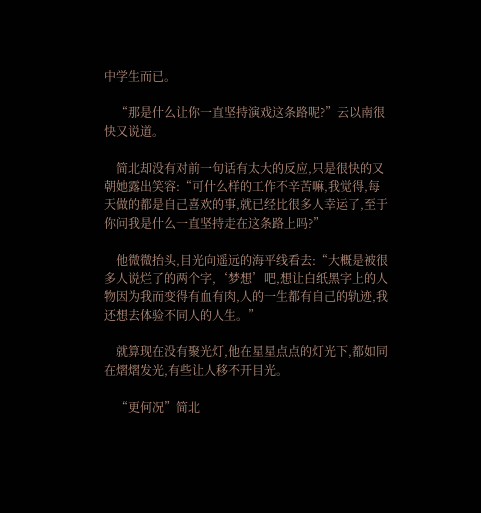中学生而已。

    “那是什么让你一直坚持演戏这条路呢?”云以南很快又说道。

    简北却没有对前一句话有太大的反应,只是很快的又朝她露出笑容:“可什么样的工作不辛苦嘛,我觉得,每天做的都是自己喜欢的事,就已经比很多人幸运了,至于你问我是什么一直坚持走在这条路上吗?”

    他微微抬头,目光向遥远的海平线看去:“大概是被很多人说烂了的两个字,‘梦想’吧,想让白纸黑字上的人物因为我而变得有血有肉,人的一生都有自己的轨迹,我还想去体验不同人的人生。”

    就算现在没有聚光灯,他在星星点点的灯光下,都如同在熠熠发光,有些让人移不开目光。

    “更何况”简北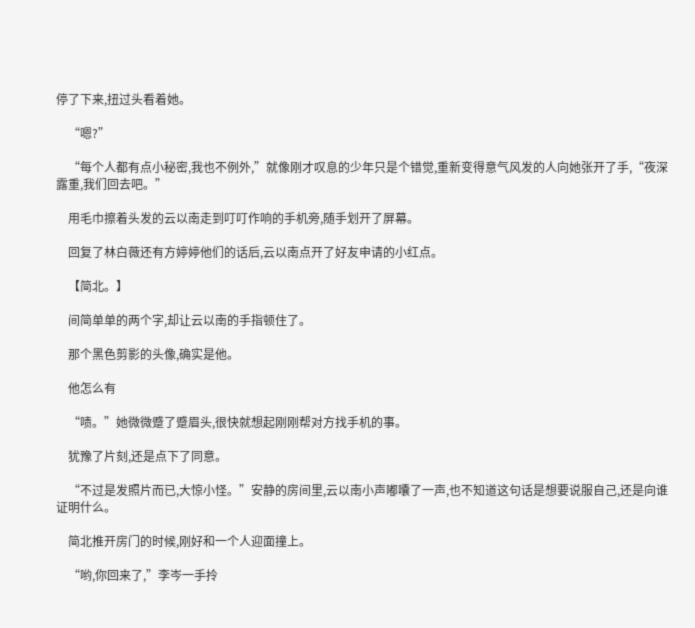停了下来,扭过头看着她。

    “嗯?”

    “每个人都有点小秘密,我也不例外,”就像刚才叹息的少年只是个错觉,重新变得意气风发的人向她张开了手,“夜深露重,我们回去吧。”

    用毛巾擦着头发的云以南走到叮叮作响的手机旁,随手划开了屏幕。

    回复了林白薇还有方婷婷他们的话后,云以南点开了好友申请的小红点。

    【简北。】

    间简单单的两个字,却让云以南的手指顿住了。

    那个黑色剪影的头像,确实是他。

    他怎么有

    “啧。”她微微蹙了蹙眉头,很快就想起刚刚帮对方找手机的事。

    犹豫了片刻,还是点下了同意。

    “不过是发照片而已,大惊小怪。”安静的房间里,云以南小声嘟囔了一声,也不知道这句话是想要说服自己,还是向谁证明什么。

    简北推开房门的时候,刚好和一个人迎面撞上。

    “哟,你回来了,”李岑一手拎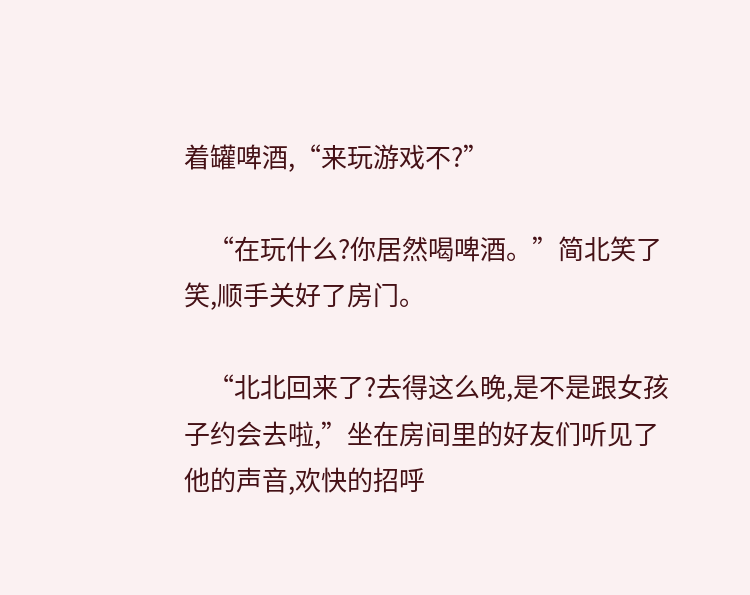着罐啤酒,“来玩游戏不?”

    “在玩什么?你居然喝啤酒。”简北笑了笑,顺手关好了房门。

    “北北回来了?去得这么晚,是不是跟女孩子约会去啦,”坐在房间里的好友们听见了他的声音,欢快的招呼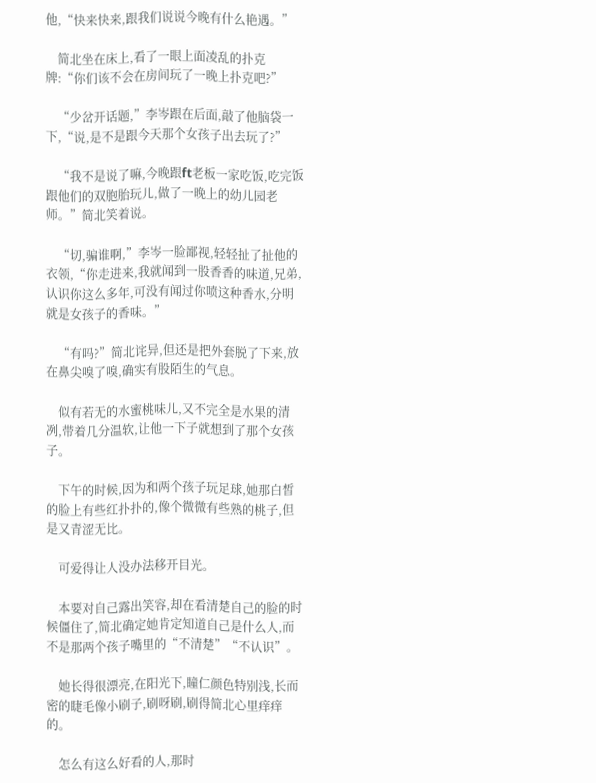他,“快来快来,跟我们说说今晚有什么艳遇。”

    简北坐在床上,看了一眼上面凌乱的扑克牌:“你们该不会在房间玩了一晚上扑克吧?”

    “少岔开话题,”李岑跟在后面,敲了他脑袋一下,“说,是不是跟今天那个女孩子出去玩了?”

    “我不是说了嘛,今晚跟ft老板一家吃饭,吃完饭跟他们的双胞胎玩儿,做了一晚上的幼儿园老师。”简北笑着说。

    “切,骗谁啊,”李岑一脸鄙视,轻轻扯了扯他的衣领,“你走进来,我就闻到一股香香的味道,兄弟,认识你这么多年,可没有闻过你喷这种香水,分明就是女孩子的香味。”

    “有吗?”简北诧异,但还是把外套脱了下来,放在鼻尖嗅了嗅,确实有股陌生的气息。

    似有若无的水蜜桃味儿,又不完全是水果的清冽,带着几分温软,让他一下子就想到了那个女孩子。

    下午的时候,因为和两个孩子玩足球,她那白皙的脸上有些红扑扑的,像个微微有些熟的桃子,但是又青涩无比。

    可爱得让人没办法移开目光。

    本要对自己露出笑容,却在看清楚自己的脸的时候僵住了,简北确定她肯定知道自己是什么人,而不是那两个孩子嘴里的“不清楚”“不认识”。

    她长得很漂亮,在阳光下,瞳仁颜色特别浅,长而密的睫毛像小刷子,刷呀刷,刷得简北心里痒痒的。

    怎么有这么好看的人,那时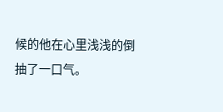候的他在心里浅浅的倒抽了一口气。